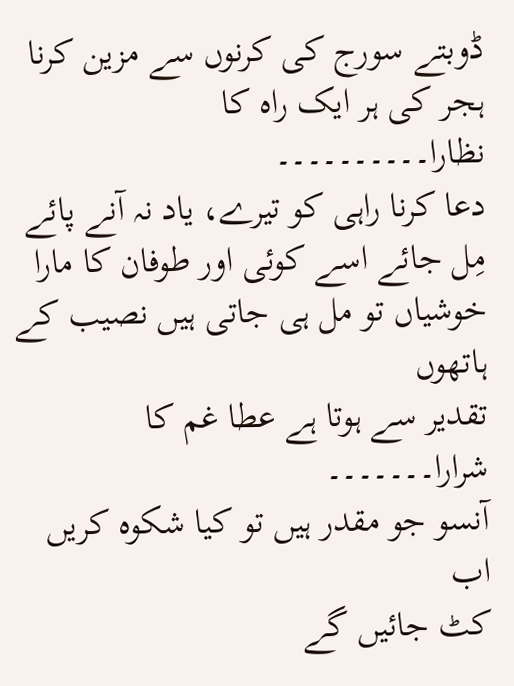ڈوبتے سورج کی کرنوں سے مزین کرنا
ہجر کی ہر ایک راہ کا نظارا۔۔۔۔۔۔۔۔۔۔
دعا کرنا راہی کو تیرے، یاد نہ آنے پائے
مِل جائے اسے کوئی اور طوفان کا مارا
خوشیاں تو مل ہی جاتی ہیں نصیب کے ہاتھوں
تقدیر سے ہوتا ہے عطا غم کا شرارا۔۔۔۔۔۔۔
آنسو جو مقدر ہیں تو کیا شکوہ کریں اب
کٹ جائیں گے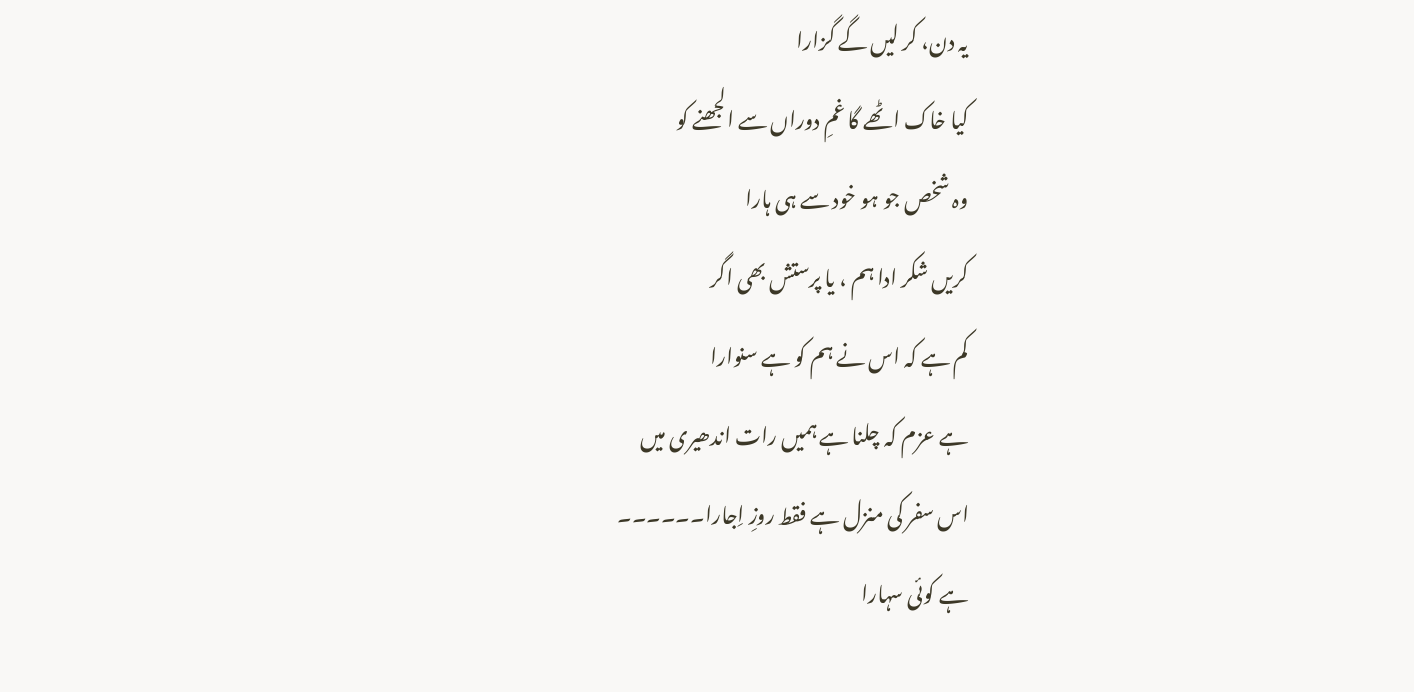یہ دن، کر لیں گے گزارا
کیا خاک اٹھے گا غمِ دوراں سے الجھنے کو
وہ شخص جو ہو خود سے ہی ہارا
کریں شکر ادا ہم ، یا پرستش بھی اگر
کم ہے کہ اس نے ہم کو ہے سنوارا
ہے عزم کہ چلنا ہے ہمیں رات اندھیری میں
اس سفر کی منزل ہے فقط روزِ اِجارا۔۔۔۔۔۔
ہے کوئی سہارا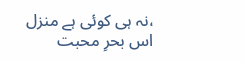،نہ ہی کوئی ہے منزل
اس بحرِ محبت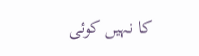کا نہیں کوئی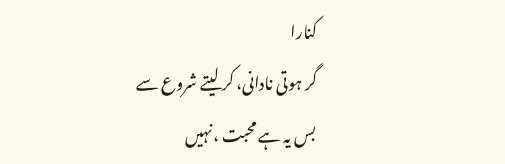کنارا
گر ہوتی نادانی، کر لیتے شروع سے
بس یہ ہے محبت ،نہیں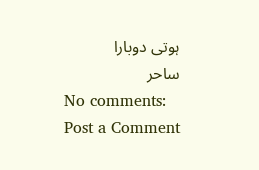ہوتی دوبارا
ساحر
No comments:
Post a Comment